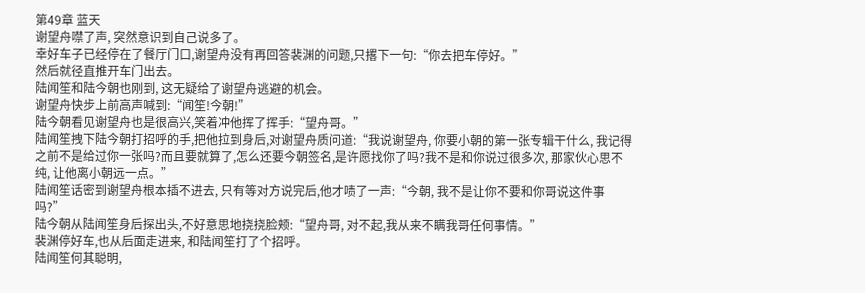第49章 蓝天
谢望舟噤了声, 突然意识到自己说多了。
幸好车子已经停在了餐厅门口,谢望舟没有再回答裴渊的问题,只撂下一句:“你去把车停好。”
然后就径直推开车门出去。
陆闻笙和陆今朝也刚到, 这无疑给了谢望舟逃避的机会。
谢望舟快步上前高声喊到:“闻笙!今朝!”
陆今朝看见谢望舟也是很高兴,笑着冲他挥了挥手:“望舟哥。”
陆闻笙拽下陆今朝打招呼的手,把他拉到身后,对谢望舟质问道:“我说谢望舟, 你要小朝的第一张专辑干什么, 我记得之前不是给过你一张吗?而且要就算了,怎么还要今朝签名,是许愿找你了吗?我不是和你说过很多次, 那家伙心思不纯, 让他离小朝远一点。”
陆闻笙话密到谢望舟根本插不进去, 只有等对方说完后,他才啧了一声:“今朝, 我不是让你不要和你哥说这件事吗?”
陆今朝从陆闻笙身后探出头,不好意思地挠挠脸颊:“望舟哥, 对不起,我从来不瞒我哥任何事情。”
裴渊停好车,也从后面走进来, 和陆闻笙打了个招呼。
陆闻笙何其聪明,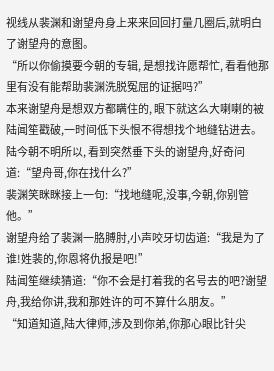视线从裴渊和谢望舟身上来来回回打量几圈后,就明白了谢望舟的意图。
“所以你偷摸要今朝的专辑, 是想找许愿帮忙, 看看他那里有没有能帮助裴渊洗脱冤屈的证据吗?”
本来谢望舟是想双方都瞒住的, 眼下就这么大喇喇的被陆闻笙戳破,一时间低下头恨不得想找个地缝钻进去。
陆今朝不明所以, 看到突然垂下头的谢望舟,好奇问道:“望舟哥,你在找什么?”
裴渊笑眯眯接上一句:“找地缝呢,没事,今朝,你别管他。”
谢望舟给了裴渊一胳膊肘,小声咬牙切齿道:“我是为了谁!姓裴的,你恩将仇报是吧!”
陆闻笙继续猜道:“你不会是打着我的名号去的吧?谢望舟,我给你讲,我和那姓许的可不算什么朋友。”
“知道知道,陆大律师,涉及到你弟,你那心眼比针尖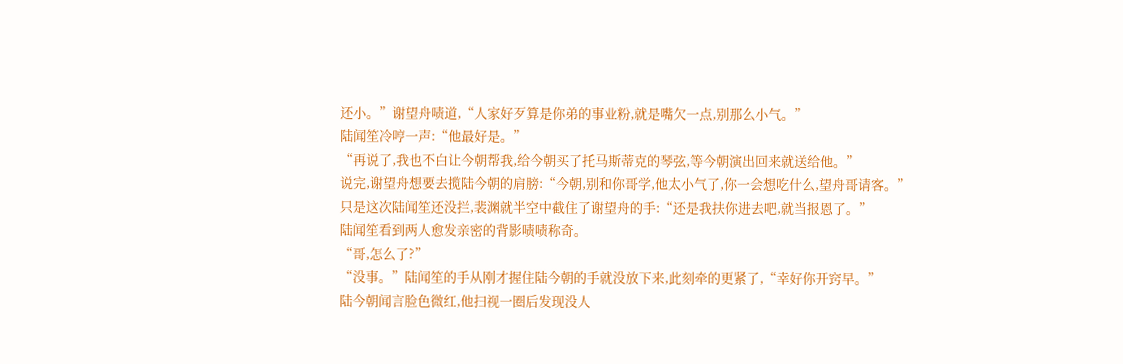还小。”谢望舟啧道,“人家好歹算是你弟的事业粉,就是嘴欠一点,别那么小气。”
陆闻笙冷哼一声:“他最好是。”
“再说了,我也不白让今朝帮我,给今朝买了托马斯蒂克的琴弦,等今朝演出回来就送给他。”
说完,谢望舟想要去揽陆今朝的肩膀:“今朝,别和你哥学,他太小气了,你一会想吃什么,望舟哥请客。”
只是这次陆闻笙还没拦,裴渊就半空中截住了谢望舟的手:“还是我扶你进去吧,就当报恩了。”
陆闻笙看到两人愈发亲密的背影啧啧称奇。
“哥,怎么了?”
“没事。”陆闻笙的手从刚才握住陆今朝的手就没放下来,此刻牵的更紧了,“幸好你开窍早。”
陆今朝闻言脸色微红,他扫视一圈后发现没人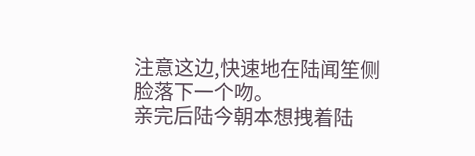注意这边,快速地在陆闻笙侧脸落下一个吻。
亲完后陆今朝本想拽着陆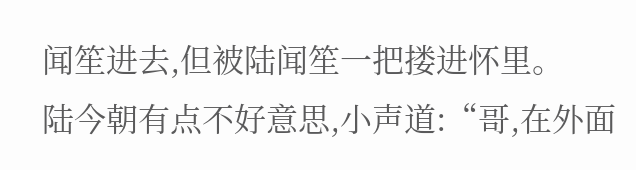闻笙进去,但被陆闻笙一把搂进怀里。
陆今朝有点不好意思,小声道:“哥,在外面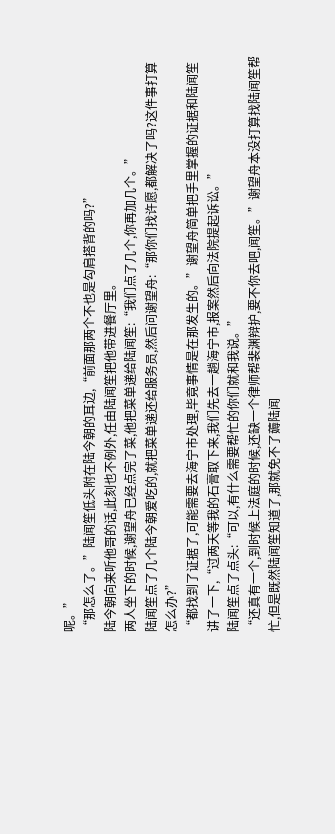呢。”
“那怎么了。”陆闻笙低头附在陆今朝的耳边,“前面那两个不也是勾肩搭背的吗?”
陆今朝向来听他哥的话,此刻也不例外,任由陆闻笙把他带进餐厅里。
两人坐下的时候,谢望舟已经点完了菜,他把菜单递给陆闻笙:“我们点了几个,你再加几个。”
陆闻笙点了几个陆今朝爱吃的,就把菜单递还给服务员,然后问谢望舟:“那你们找许愿,都解决了吗?这件事打算怎么办?”
“都找到了证据了,可能需要去海宁市处理,毕竟事情是在那发生的。”谢望舟简单把手里掌握的证据和陆闻笙讲了一下,“过两天等我的石膏取下来,我们先去一趟海宁市,报案然后向法院提起诉讼。”
陆闻笙点了点头:“可以,有什么需要帮忙的你们就和我说。”
“还真有一个,到时候上法庭的时候,还缺一个律师帮裴渊辩护,要不你去吧,闻笙。”谢望舟本没打算找陆闻笙帮忙,但是既然陆闻笙知道了,那就免不了薅陆闻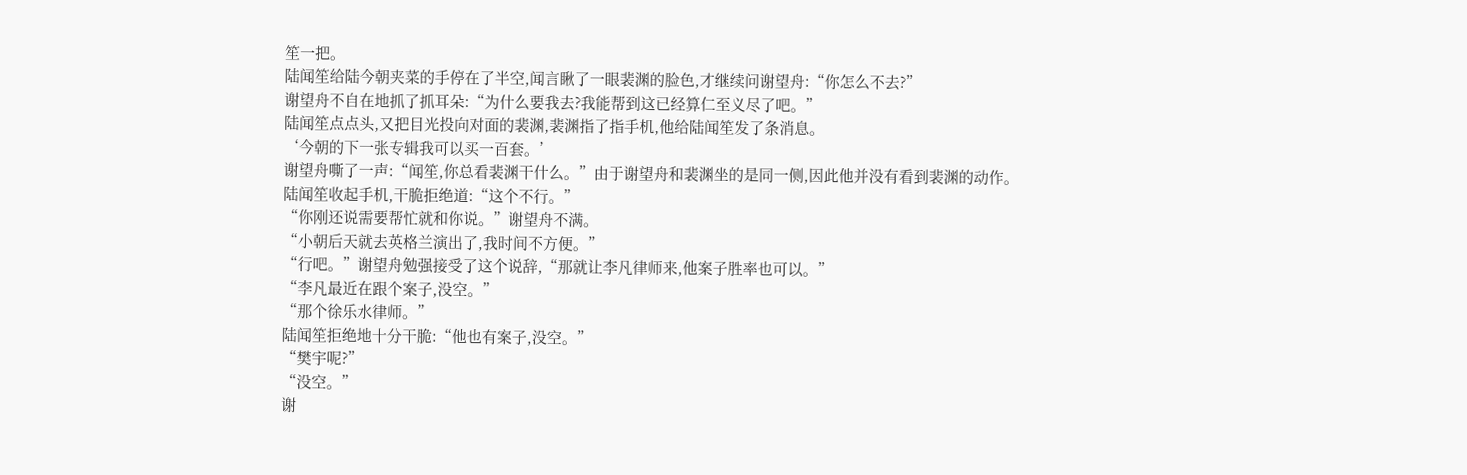笙一把。
陆闻笙给陆今朝夹菜的手停在了半空,闻言瞅了一眼裴渊的脸色,才继续问谢望舟:“你怎么不去?”
谢望舟不自在地抓了抓耳朵:“为什么要我去?我能帮到这已经算仁至义尽了吧。”
陆闻笙点点头,又把目光投向对面的裴渊,裴渊指了指手机,他给陆闻笙发了条消息。
‘今朝的下一张专辑我可以买一百套。’
谢望舟嘶了一声:“闻笙,你总看裴渊干什么。”由于谢望舟和裴渊坐的是同一侧,因此他并没有看到裴渊的动作。
陆闻笙收起手机,干脆拒绝道:“这个不行。”
“你刚还说需要帮忙就和你说。”谢望舟不满。
“小朝后天就去英格兰演出了,我时间不方便。”
“行吧。”谢望舟勉强接受了这个说辞,“那就让李凡律师来,他案子胜率也可以。”
“李凡最近在跟个案子,没空。”
“那个徐乐水律师。”
陆闻笙拒绝地十分干脆:“他也有案子,没空。”
“樊宇呢?”
“没空。”
谢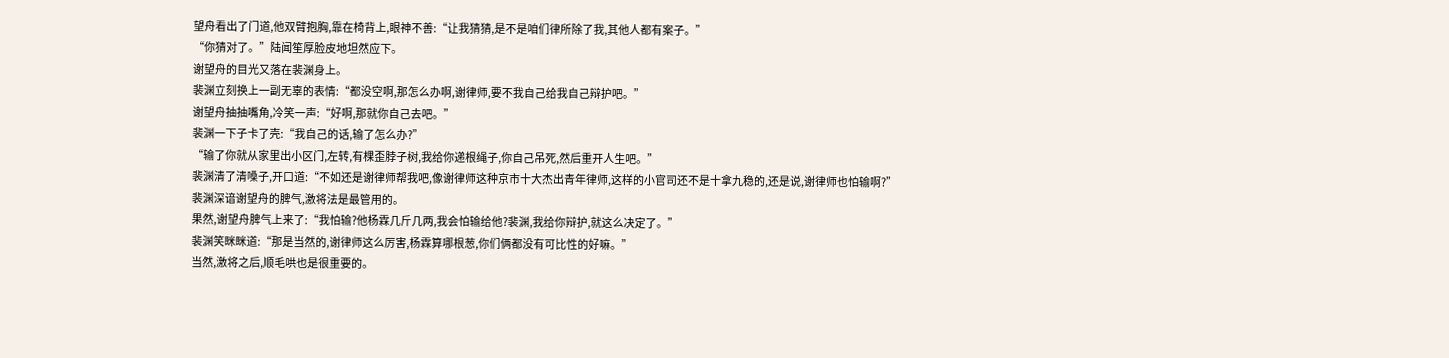望舟看出了门道,他双臂抱胸,靠在椅背上,眼神不善:“让我猜猜,是不是咱们律所除了我,其他人都有案子。”
“你猜对了。”陆闻笙厚脸皮地坦然应下。
谢望舟的目光又落在裴渊身上。
裴渊立刻换上一副无辜的表情:“都没空啊,那怎么办啊,谢律师,要不我自己给我自己辩护吧。”
谢望舟抽抽嘴角,冷笑一声:“好啊,那就你自己去吧。”
裴渊一下子卡了壳:“我自己的话,输了怎么办?”
“输了你就从家里出小区门,左转,有棵歪脖子树,我给你递根绳子,你自己吊死,然后重开人生吧。”
裴渊清了清嗓子,开口道:“不如还是谢律师帮我吧,像谢律师这种京市十大杰出青年律师,这样的小官司还不是十拿九稳的,还是说,谢律师也怕输啊?”
裴渊深谙谢望舟的脾气,激将法是最管用的。
果然,谢望舟脾气上来了:“我怕输?他杨霖几斤几两,我会怕输给他?裴渊,我给你辩护,就这么决定了。”
裴渊笑眯眯道:“那是当然的,谢律师这么厉害,杨霖算哪根葱,你们俩都没有可比性的好嘛。”
当然,激将之后,顺毛哄也是很重要的。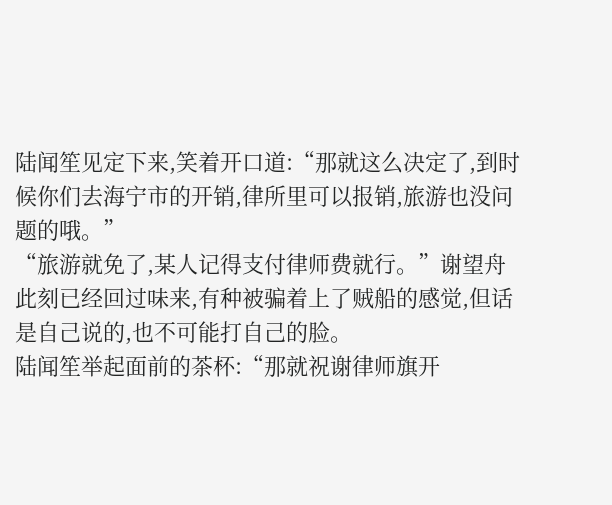陆闻笙见定下来,笑着开口道:“那就这么决定了,到时候你们去海宁市的开销,律所里可以报销,旅游也没问题的哦。”
“旅游就免了,某人记得支付律师费就行。”谢望舟此刻已经回过味来,有种被骗着上了贼船的感觉,但话是自己说的,也不可能打自己的脸。
陆闻笙举起面前的茶杯:“那就祝谢律师旗开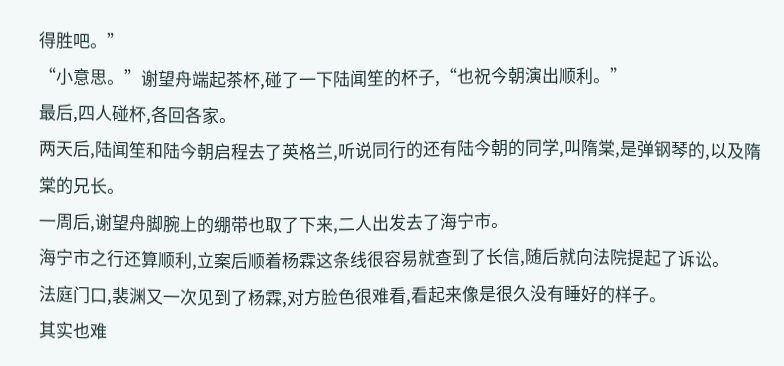得胜吧。”
“小意思。”谢望舟端起茶杯,碰了一下陆闻笙的杯子,“也祝今朝演出顺利。”
最后,四人碰杯,各回各家。
两天后,陆闻笙和陆今朝启程去了英格兰,听说同行的还有陆今朝的同学,叫隋棠,是弹钢琴的,以及隋棠的兄长。
一周后,谢望舟脚腕上的绷带也取了下来,二人出发去了海宁市。
海宁市之行还算顺利,立案后顺着杨霖这条线很容易就查到了长信,随后就向法院提起了诉讼。
法庭门口,裴渊又一次见到了杨霖,对方脸色很难看,看起来像是很久没有睡好的样子。
其实也难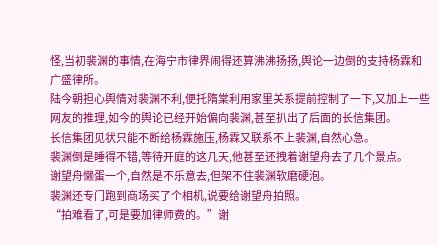怪,当初裴渊的事情,在海宁市律界闹得还算沸沸扬扬,舆论一边倒的支持杨霖和广盛律所。
陆今朝担心舆情对裴渊不利,便托隋棠利用家里关系提前控制了一下,又加上一些网友的推理,如今的舆论已经开始偏向裴渊,甚至扒出了后面的长信集团。
长信集团见状只能不断给杨霖施压,杨霖又联系不上裴渊,自然心急。
裴渊倒是睡得不错,等待开庭的这几天,他甚至还拽着谢望舟去了几个景点。
谢望舟懒蛋一个,自然是不乐意去,但架不住裴渊软磨硬泡。
裴渊还专门跑到商场买了个相机,说要给谢望舟拍照。
“拍难看了,可是要加律师费的。”谢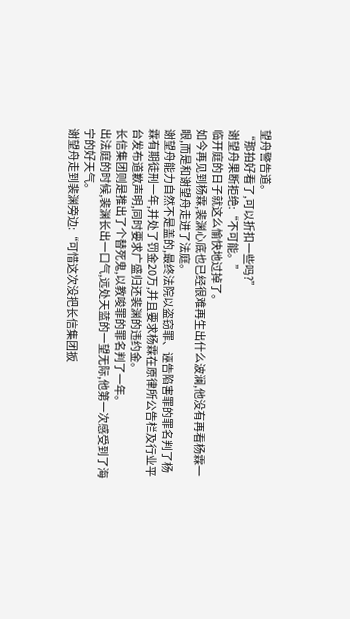望舟警告道。
“那拍好看了,可以折扣一些吗?”
谢望舟果断拒绝:“不可能。”
临开庭的日子就这么愉快地过掉了。
如今再见到杨霖,裴渊心底也已经很难再生出什么波澜,他没有再看杨霖一眼,而是和谢望舟走进了法庭。
谢望舟能力自然不是盖的,最终法院以盗窃罪、诬告陷害罪的罪名判了杨霖有期徒刑一年,并处了罚金20万,并且要求杨霖在原律所公告栏及行业平台发布道歉声明,同时要求广盛归还裴渊的违约金。
长信集团则是推出了个替死鬼,以教唆罪的罪名判了一年。
出法庭的时候,裴渊长出一口气,远处天蓝的一望无际,他第一次感受到了海宁的好天气。
谢望舟走到裴渊旁边:“可惜这次没把长信集团扳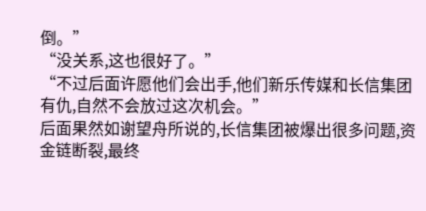倒。”
“没关系,这也很好了。”
“不过后面许愿他们会出手,他们新乐传媒和长信集团有仇,自然不会放过这次机会。”
后面果然如谢望舟所说的,长信集团被爆出很多问题,资金链断裂,最终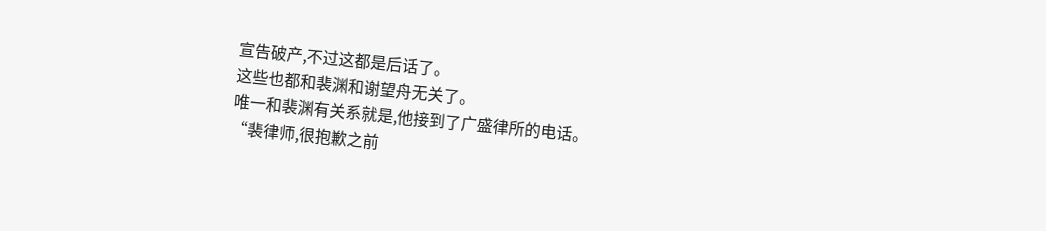宣告破产,不过这都是后话了。
这些也都和裴渊和谢望舟无关了。
唯一和裴渊有关系就是,他接到了广盛律所的电话。
“裴律师,很抱歉之前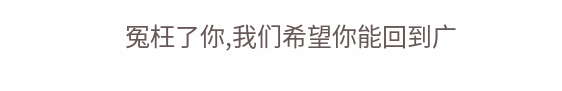冤枉了你,我们希望你能回到广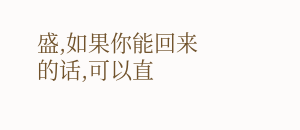盛,如果你能回来的话,可以直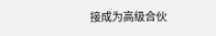接成为高级合伙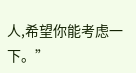人,希望你能考虑一下。”